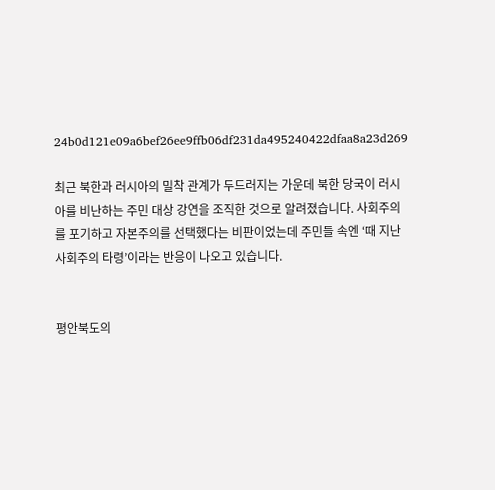24b0d121e09a6bef26ee9ffb06df231da495240422dfaa8a23d269

최근 북한과 러시아의 밀착 관계가 두드러지는 가운데 북한 당국이 러시아를 비난하는 주민 대상 강연을 조직한 것으로 알려졌습니다. 사회주의를 포기하고 자본주의를 선택했다는 비판이었는데 주민들 속엔 ‘때 지난 사회주의 타령’이라는 반응이 나오고 있습니다.


평안북도의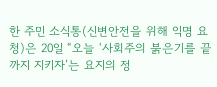한 주민 소식통(신변안전을 위해 익명 요청)은 20일 “오늘 ‘사회주의 붉은기를 끝까지 지키자’는 요지의 정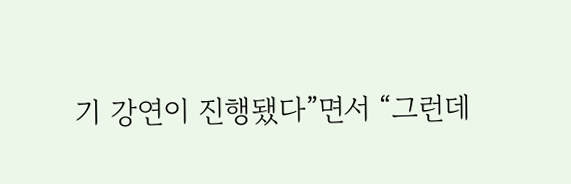기 강연이 진행됐다”면서 “그런데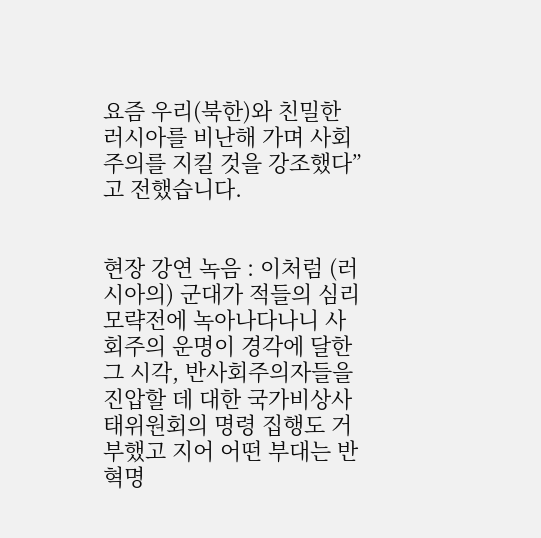요즘 우리(북한)와 친밀한 러시아를 비난해 가며 사회주의를 지킬 것을 강조했다”고 전했습니다.


현장 강연 녹음 : 이처럼 (러시아의) 군대가 적들의 심리모략전에 녹아나다나니 사회주의 운명이 경각에 달한 그 시각, 반사회주의자들을 진압할 데 대한 국가비상사태위원회의 명령 집행도 거부했고 지어 어떤 부대는 반혁명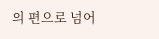의 편으로 넘어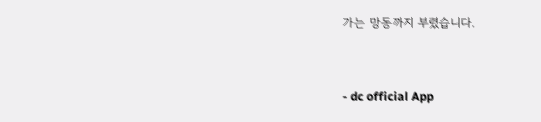가는 망동까지 부렸습니다.


- dc official App